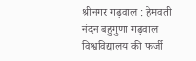श्रीनगर गढ़वाल : हेमवती नंदन बहुगुणा गढ़वाल विश्वविद्यालय की फर्जी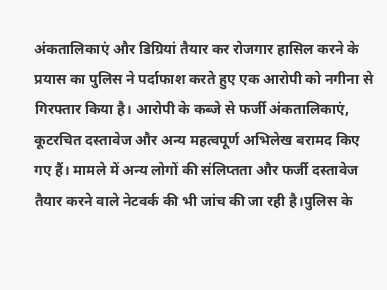अंकतालिकाएं और डिग्रियां तैयार कर रोजगार हासिल करने के प्रयास का पुलिस ने पर्दाफाश करते हुए एक आरोपी को नगीना से गिरफ्तार किया है। आरोपी के कब्जे से फर्जी अंकतालिकाएं, कूटरचित दस्तावेज और अन्य महत्वपूर्ण अभिलेख बरामद किए गए हैं। मामले में अन्य लोगों की संलिप्तता और फर्जी दस्तावेज तैयार करने वाले नेटवर्क की भी जांच की जा रही है।पुलिस के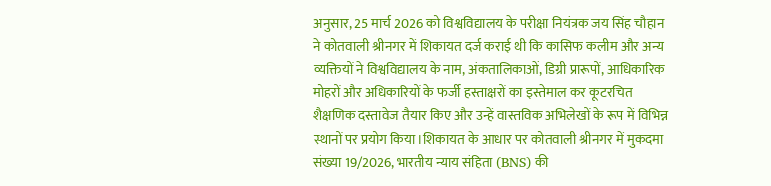अनुसार, 25 मार्च 2026 को विश्वविद्यालय के परीक्षा नियंत्रक जय सिंह चौहान ने कोतवाली श्रीनगर में शिकायत दर्ज कराई थी कि कासिफ कलीम और अन्य व्यक्तियों ने विश्वविद्यालय के नाम, अंकतालिकाओं, डिग्री प्रारूपों, आधिकारिक मोहरों और अधिकारियों के फर्जी हस्ताक्षरों का इस्तेमाल कर कूटरचित शैक्षणिक दस्तावेज तैयार किए और उन्हें वास्तविक अभिलेखों के रूप में विभिन्न स्थानों पर प्रयोग किया।शिकायत के आधार पर कोतवाली श्रीनगर में मुकदमा संख्या 19/2026, भारतीय न्याय संहिता (BNS) की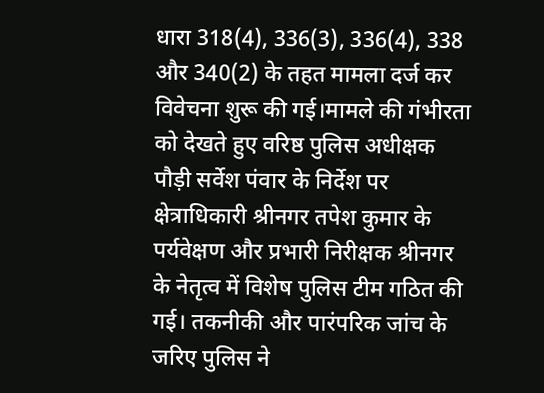धारा 318(4), 336(3), 336(4), 338 और 340(2) के तहत मामला दर्ज कर विवेचना शुरू की गई।मामले की गंभीरता को देखते हुए वरिष्ठ पुलिस अधीक्षक पौड़ी सर्वेश पंवार के निर्देश पर क्षेत्राधिकारी श्रीनगर तपेश कुमार के पर्यवेक्षण और प्रभारी निरीक्षक श्रीनगर के नेतृत्व में विशेष पुलिस टीम गठित की गई। तकनीकी और पारंपरिक जांच के जरिए पुलिस ने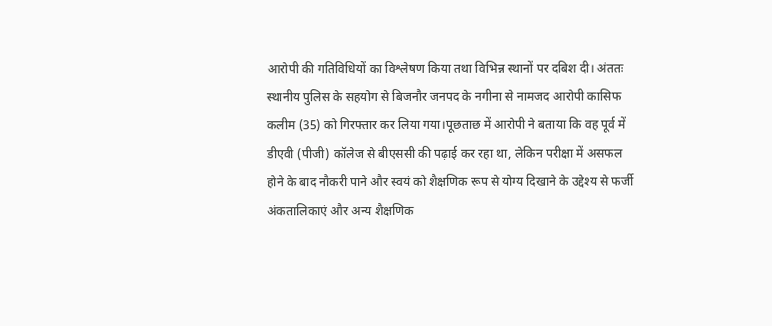आरोपी की गतिविधियों का विश्लेषण किया तथा विभिन्न स्थानों पर दबिश दी। अंततः स्थानीय पुलिस के सहयोग से बिजनौर जनपद के नगीना से नामजद आरोपी कासिफ कलीम (35) को गिरफ्तार कर लिया गया।पूछताछ में आरोपी ने बताया कि वह पूर्व में डीएवी (पीजी) कॉलेज से बीएससी की पढ़ाई कर रहा था, लेकिन परीक्षा में असफल होने के बाद नौकरी पाने और स्वयं को शैक्षणिक रूप से योग्य दिखाने के उद्देश्य से फर्जी अंकतालिकाएं और अन्य शैक्षणिक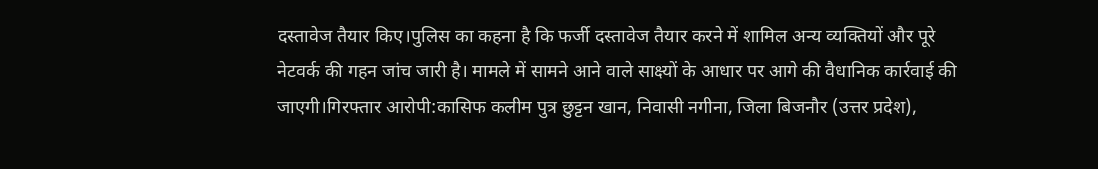दस्तावेज तैयार किए।पुलिस का कहना है कि फर्जी दस्तावेज तैयार करने में शामिल अन्य व्यक्तियों और पूरे नेटवर्क की गहन जांच जारी है। मामले में सामने आने वाले साक्ष्यों के आधार पर आगे की वैधानिक कार्रवाई की जाएगी।गिरफ्तार आरोपी:कासिफ कलीम पुत्र छुट्टन खान, निवासी नगीना, जिला बिजनौर (उत्तर प्रदेश),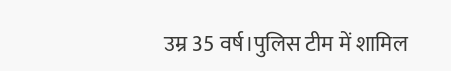उम्र 35 वर्ष।पुलिस टीम में शामिल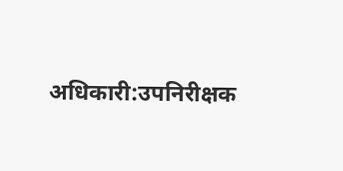अधिकारी:उपनिरीक्षक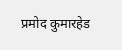प्रमोद कुमारहेड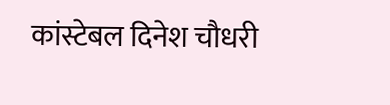कांस्टेबल दिनेश चौधरी